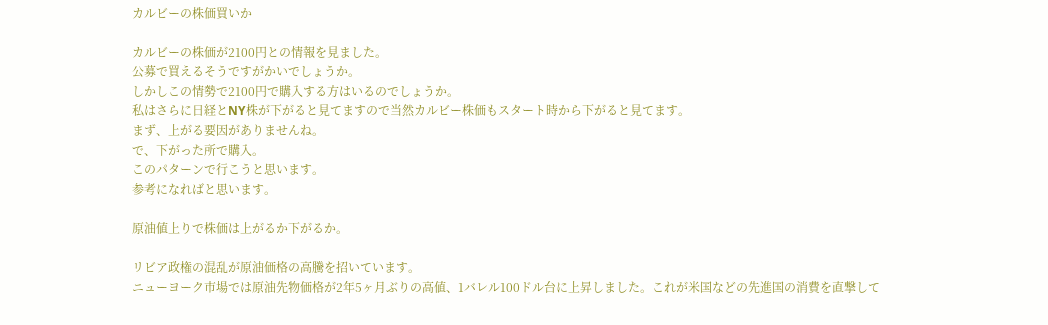カルビーの株価買いか

カルビーの株価が2100円との情報を見ました。
公募で買えるそうですがかいでしょうか。
しかしこの情勢で2100円で購入する方はいるのでしょうか。
私はさらに日経とNY株が下がると見てますので当然カルビー株価もスタート時から下がると見てます。
まず、上がる要因がありませんね。
で、下がった所で購入。
このパターンで行こうと思います。
参考になればと思います。

原油値上りで株価は上がるか下がるか。

リビア政権の混乱が原油価格の高騰を招いています。
ニューヨーク市場では原油先物価格が2年5ヶ月ぶりの高値、1バレル100ドル台に上昇しました。これが米国などの先進国の消費を直撃して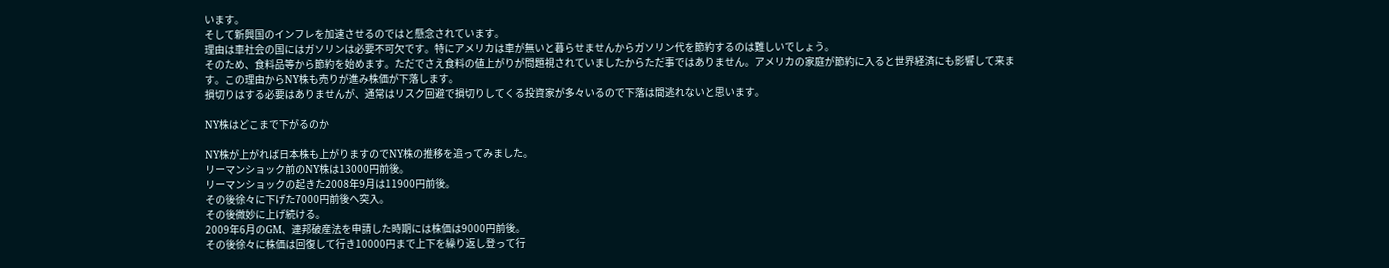います。
そして新興国のインフレを加速させるのではと懸念されています。
理由は車社会の国にはガソリンは必要不可欠です。特にアメリカは車が無いと暮らせませんからガソリン代を節約するのは難しいでしょう。
そのため、食料品等から節約を始めます。ただでさえ食料の値上がりが問題視されていましたからただ事ではありません。アメリカの家庭が節約に入ると世界経済にも影響して来ます。この理由からNY株も売りが進み株価が下落します。
損切りはする必要はありませんが、通常はリスク回避で損切りしてくる投資家が多々いるので下落は間逃れないと思います。

NY株はどこまで下がるのか

NY株が上がれば日本株も上がりますのでNY株の推移を追ってみました。
リーマンショック前のNY株は13000円前後。
リーマンショックの起きた2008年9月は11900円前後。
その後徐々に下げた7000円前後へ突入。
その後微妙に上げ続ける。
2009年6月のGM、連邦破産法を申請した時期には株価は9000円前後。
その後徐々に株価は回復して行き10000円まで上下を繰り返し登って行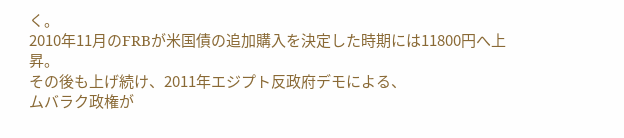く。
2010年11月のFRBが米国債の追加購入を決定した時期には11800円へ上昇。
その後も上げ続け、2011年エジプト反政府デモによる、
ムバラク政権が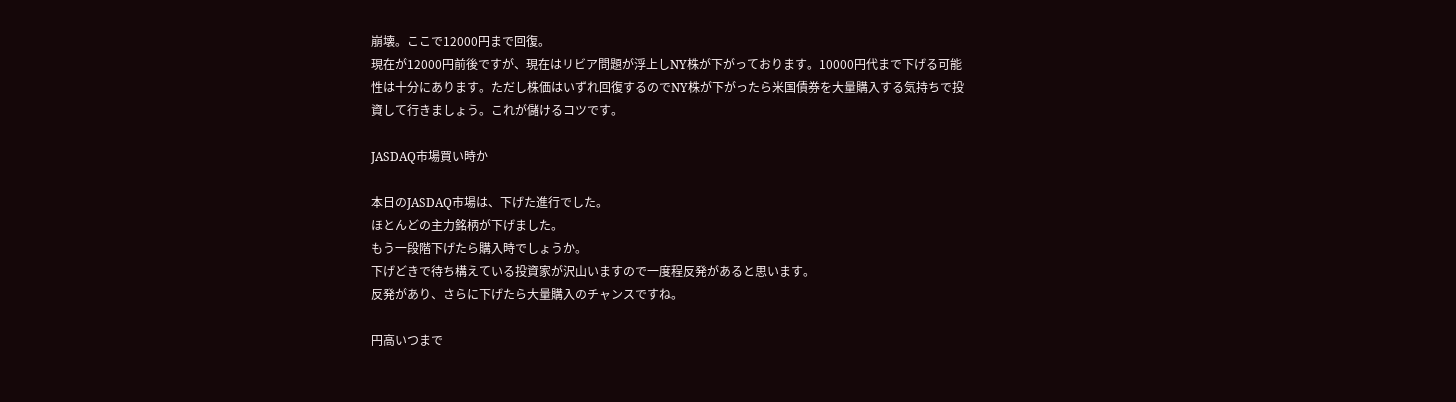崩壊。ここで12000円まで回復。
現在が12000円前後ですが、現在はリビア問題が浮上しNY株が下がっております。10000円代まで下げる可能性は十分にあります。ただし株価はいずれ回復するのでNY株が下がったら米国債券を大量購入する気持ちで投資して行きましょう。これが儲けるコツです。

JASDAQ市場買い時か

本日のJASDAQ市場は、下げた進行でした。
ほとんどの主力銘柄が下げました。
もう一段階下げたら購入時でしょうか。
下げどきで待ち構えている投資家が沢山いますので一度程反発があると思います。
反発があり、さらに下げたら大量購入のチャンスですね。

円高いつまで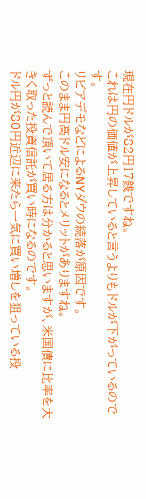現在円ドルが82円17銭ですね。
これは円の価値が上昇していると言うよりもドルが下がっているのです。
リビアデモなどによるNYダウの続落が原因です。
このまま円高ドル安になるとメリットがありますね。
ずっと読んで頂いて居る方は分かると思いますが、米国債に比率を大きく取った投資信託が買い時になるのです。
ドル円が80円近辺に来たら一気に買い増しを狙っている投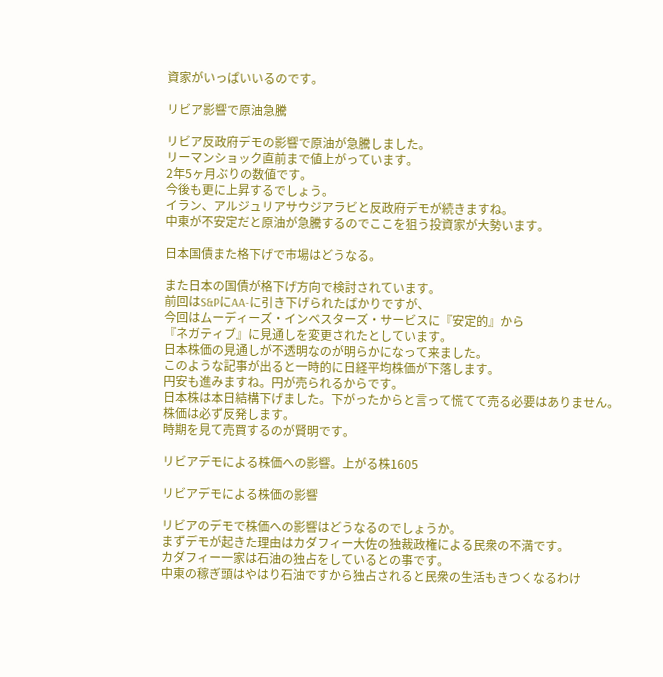資家がいっぱいいるのです。

リビア影響で原油急騰

リビア反政府デモの影響で原油が急騰しました。
リーマンショック直前まで値上がっています。
2年5ヶ月ぶりの数値です。
今後も更に上昇するでしょう。
イラン、アルジュリアサウジアラビと反政府デモが続きますね。
中東が不安定だと原油が急騰するのでここを狙う投資家が大勢います。

日本国債また格下げで市場はどうなる。

また日本の国債が格下げ方向で検討されています。
前回はS&PにAA-に引き下げられたばかりですが、
今回はムーディーズ・インベスターズ・サービスに『安定的』から
『ネガティブ』に見通しを変更されたとしています。
日本株価の見通しが不透明なのが明らかになって来ました。
このような記事が出ると一時的に日経平均株価が下落します。
円安も進みますね。円が売られるからです。
日本株は本日結構下げました。下がったからと言って慌てて売る必要はありません。
株価は必ず反発します。
時期を見て売買するのが賢明です。

リビアデモによる株価への影響。上がる株1605

リビアデモによる株価の影響

リビアのデモで株価への影響はどうなるのでしょうか。
まずデモが起きた理由はカダフィー大佐の独裁政権による民衆の不満です。
カダフィー一家は石油の独占をしているとの事です。
中東の稼ぎ頭はやはり石油ですから独占されると民衆の生活もきつくなるわけ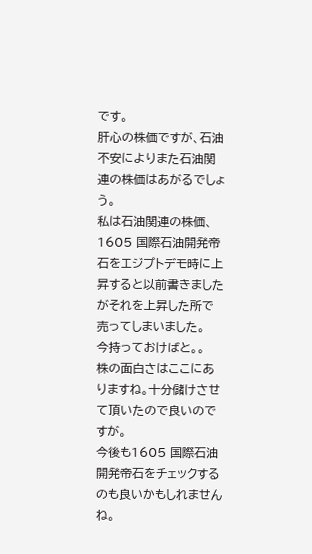です。
肝心の株価ですが、石油不安によりまた石油関連の株価はあがるでしょう。
私は石油関連の株価、1605 国際石油開発帝石をエジプトデモ時に上昇すると以前書きましたがそれを上昇した所で売ってしまいました。
今持っておけばと。。
株の面白さはここにありますね。十分儲けさせて頂いたので良いのですが。
今後も1605 国際石油開発帝石をチェックするのも良いかもしれませんね。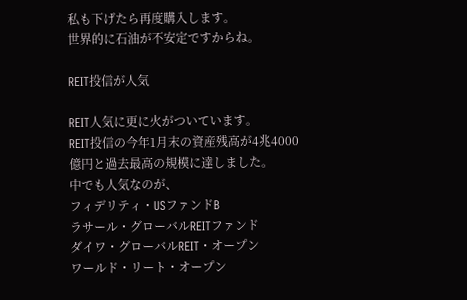私も下げたら再度購入します。
世界的に石油が不安定ですからね。

REIT投信が人気

REIT人気に更に火がついています。
REIT投信の今年1月末の資産残高が4兆4000億円と過去最高の規模に達しました。
中でも人気なのが、
フィデリティ・USファンドB
ラサール・グローバルREITファンド
ダイワ・グローバルREIT・オープン
ワールド・リート・オープン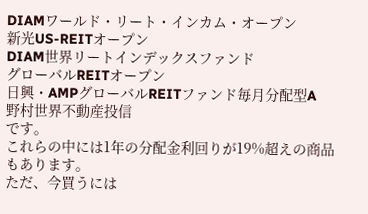DIAMワールド・リート・インカム・オープン
新光US-REITオープン
DIAM世界リートインデックスファンド
グローバルREITオープン
日興・AMPグローバルREITファンド毎月分配型A
野村世界不動産投信
です。
これらの中には1年の分配金利回りが19%超えの商品もあります。
ただ、今買うには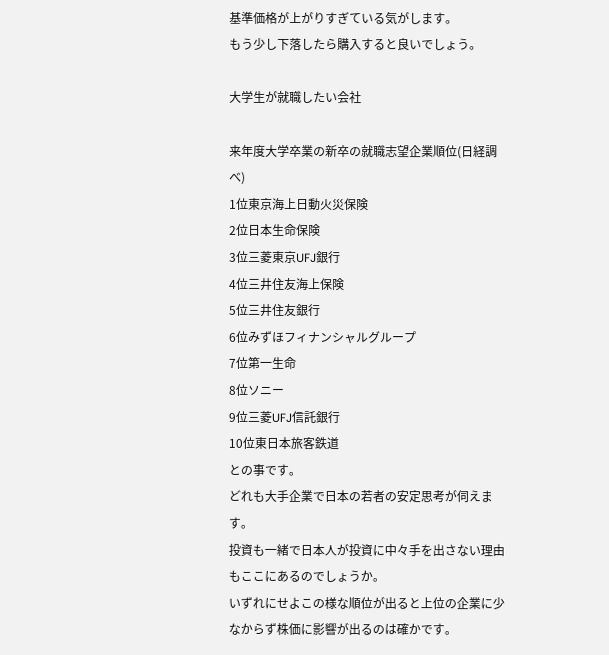基準価格が上がりすぎている気がします。
もう少し下落したら購入すると良いでしょう。

大学生が就職したい会社

来年度大学卒業の新卒の就職志望企業順位(日経調べ)
1位東京海上日動火災保険
2位日本生命保険
3位三菱東京UFJ銀行
4位三井住友海上保険
5位三井住友銀行
6位みずほフィナンシャルグループ
7位第一生命
8位ソニー
9位三菱UFJ信託銀行
10位東日本旅客鉄道
との事です。
どれも大手企業で日本の若者の安定思考が伺えます。
投資も一緒で日本人が投資に中々手を出さない理由もここにあるのでしょうか。
いずれにせよこの様な順位が出ると上位の企業に少なからず株価に影響が出るのは確かです。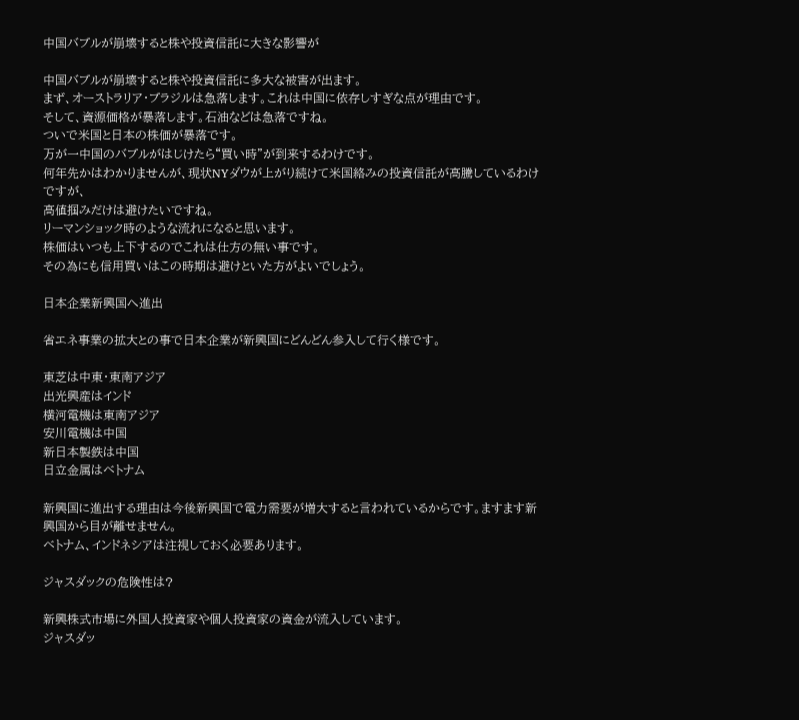中国バブルが崩壊すると株や投資信託に大きな影響が

中国バブルが崩壊すると株や投資信託に多大な被害が出ます。
まず、オーストラリア・ブラジルは急落します。これは中国に依存しすぎな点が理由です。
そして、資源価格が暴落します。石油などは急落ですね。
ついで米国と日本の株価が暴落です。
万が一中国のバブルがはじけたら“買い時”が到来するわけです。
何年先かはわかりませんが、現状NYダウが上がり続けて米国絡みの投資信託が高騰しているわけですが、
高値掴みだけは避けたいですね。
リーマンショック時のような流れになると思います。
株価はいつも上下するのでこれは仕方の無い事です。
その為にも信用買いはこの時期は避けといた方がよいでしょう。

日本企業新興国へ進出

省エネ事業の拡大との事で日本企業が新興国にどんどん参入して行く様です。

東芝は中東・東南アジア
出光興産はインド
横河電機は東南アジア
安川電機は中国
新日本製鉄は中国
日立金属はベトナム

新興国に進出する理由は今後新興国で電力需要が増大すると言われているからです。ますます新興国から目が離せません。
ベトナム、インドネシアは注視しておく必要あります。

ジャスダックの危険性は?

新興株式市場に外国人投資家や個人投資家の資金が流入しています。
ジャスダッ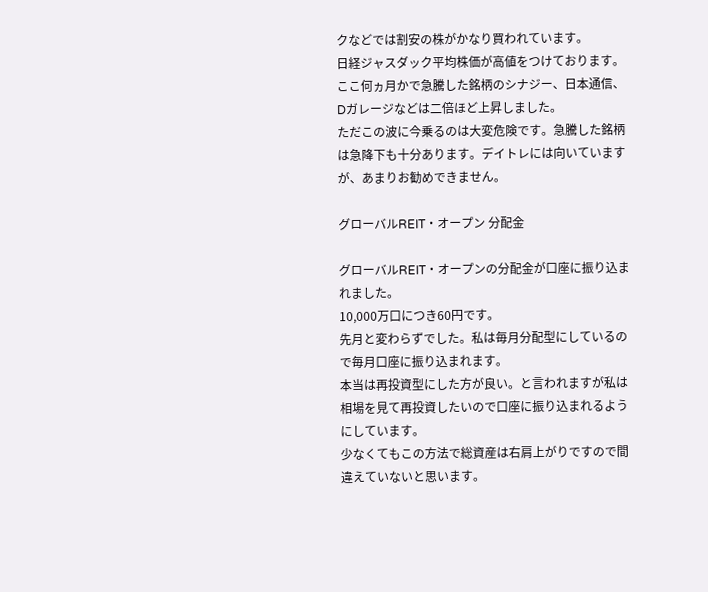クなどでは割安の株がかなり買われています。
日経ジャスダック平均株価が高値をつけております。ここ何ヵ月かで急騰した銘柄のシナジー、日本通信、Dガレージなどは二倍ほど上昇しました。
ただこの波に今乗るのは大変危険です。急騰した銘柄は急降下も十分あります。デイトレには向いていますが、あまりお勧めできません。

グローバルREIT・オープン 分配金

グローバルREIT・オープンの分配金が口座に振り込まれました。
10,000万口につき60円です。
先月と変わらずでした。私は毎月分配型にしているので毎月口座に振り込まれます。
本当は再投資型にした方が良い。と言われますが私は相場を見て再投資したいので口座に振り込まれるようにしています。
少なくてもこの方法で総資産は右肩上がりですので間違えていないと思います。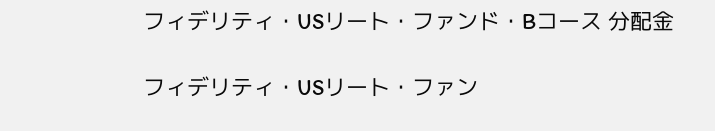フィデリティ・USリート・ファンド・Bコース 分配金

フィデリティ・USリート・ファン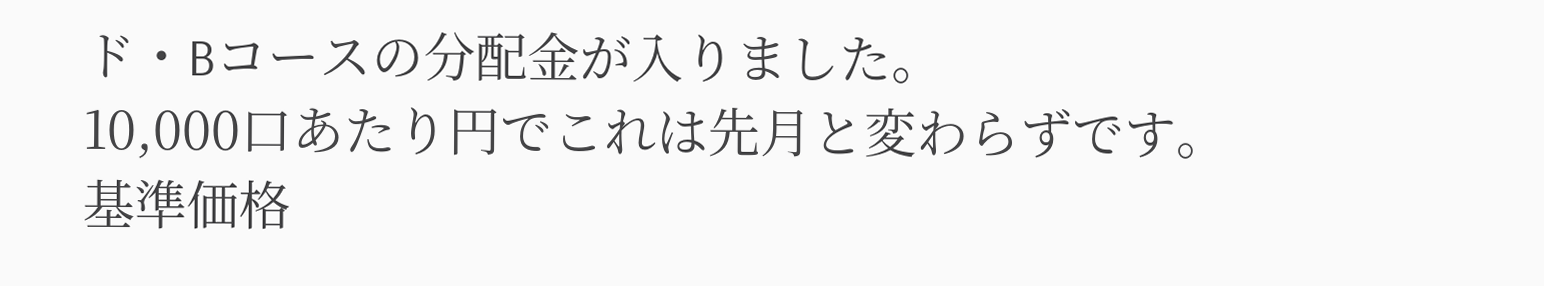ド・Bコースの分配金が入りました。
10,000口あたり円でこれは先月と変わらずです。
基準価格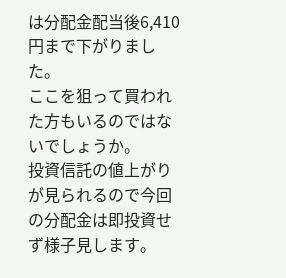は分配金配当後6,410円まで下がりました。
ここを狙って買われた方もいるのではないでしょうか。
投資信託の値上がりが見られるので今回の分配金は即投資せず様子見します。